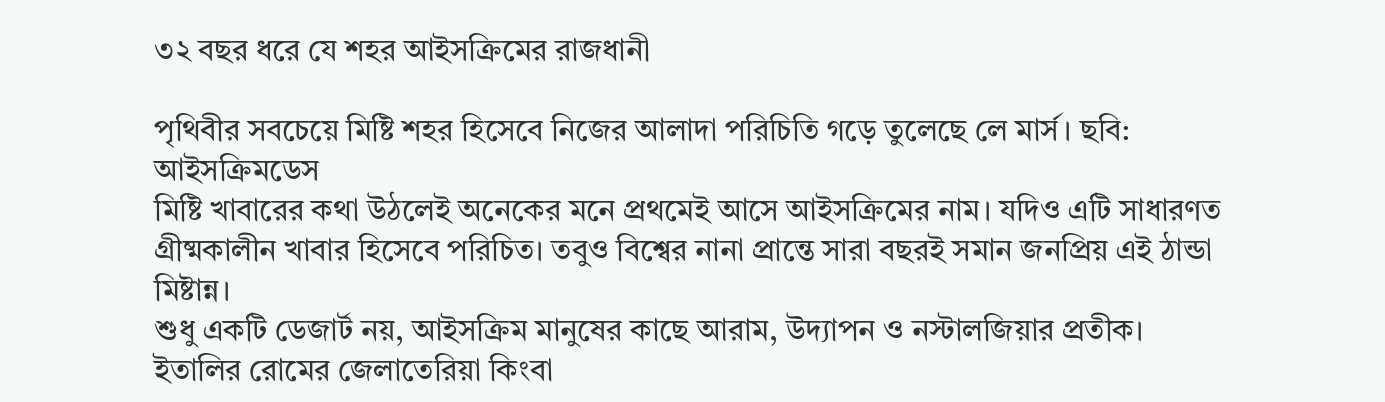৩২ বছর ধরে যে শহর আইসক্রিমের রাজধানী

পৃথিবীর সবচেয়ে মিষ্টি শহর হিসেবে নিজের আলাদা পরিচিতি গড়ে তুলেছে লে মার্স। ছবি: আইসক্রিমডেস
মিষ্টি খাবারের কথা উঠলেই অনেকের মনে প্রথমেই আসে আইসক্রিমের নাম। যদিও এটি সাধারণত গ্রীষ্মকালীন খাবার হিসেবে পরিচিত। তবুও বিশ্বের নানা প্রান্তে সারা বছরই সমান জনপ্রিয় এই ঠান্ডা মিষ্টান্ন।
শুধু একটি ডেজার্ট নয়, আইসক্রিম মানুষের কাছে আরাম, উদ্যাপন ও নস্টালজিয়ার প্রতীক। ইতালির রোমের জেলাতেরিয়া কিংবা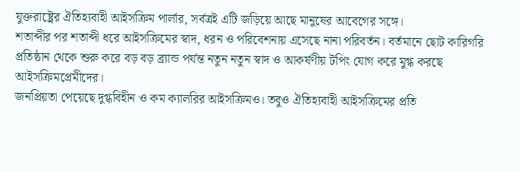যুক্তরাষ্ট্রের ঐতিহ্যবাহী আইসক্রিম পার্লার, সর্বত্রই এটি জড়িয়ে আছে মানুষের আবেগের সঙ্গে।
শতাব্দীর পর শতাব্দী ধরে আইসক্রিমের স্বাদ, ধরন ও পরিবেশনায় এসেছে নানা পরিবর্তন। বর্তমানে ছোট কারিগরি প্রতিষ্ঠান থেকে শুরু করে বড় বড় ব্র্যান্ড পর্যন্ত নতুন নতুন স্বাদ ও আকর্ষণীয় টপিং যোগ করে মুগ্ধ করছে আইসক্রিমপ্রেমীদের।
জনপ্রিয়তা পেয়েছে দুগ্ধবিহীন ও কম ক্যালরির আইসক্রিমও। তবুও ঐতিহ্যবাহী আইসক্রিমের প্রতি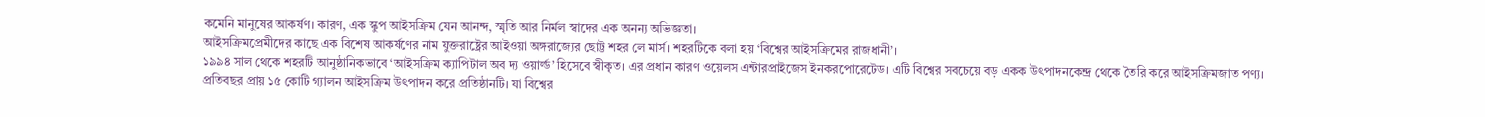কমেনি মানুষের আকর্ষণ। কারণ, এক স্কুপ আইসক্রিম যেন আনন্দ, স্মৃতি আর নির্মল স্বাদের এক অনন্য অভিজ্ঞতা।
আইসক্রিমপ্রেমীদের কাছে এক বিশেষ আকর্ষণের নাম যুক্তরাষ্ট্রের আইওয়া অঙ্গরাজ্যের ছোট্ট শহর লে মার্স। শহরটিকে বলা হয় ‘বিশ্বের আইসক্রিমের রাজধানী’।
১৯৯৪ সাল থেকে শহরটি আনুষ্ঠানিকভাবে ‘আইসক্রিম ক্যাপিটাল অব দ্য ওয়ার্ল্ড’ হিসেবে স্বীকৃত। এর প্রধান কারণ ওয়েলস এন্টারপ্রাইজেস ইনকরপোরেটেড। এটি বিশ্বের সবচেয়ে বড় একক উৎপাদনকেন্দ্র থেকে তৈরি করে আইসক্রিমজাত পণ্য।
প্রতিবছর প্রায় ১৫ কোটি গ্যালন আইসক্রিম উৎপাদন করে প্রতিষ্ঠানটি। যা বিশ্বের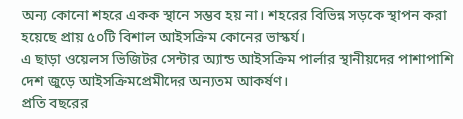অন্য কোনো শহরে একক স্থানে সম্ভব হয় না। শহরের বিভিন্ন সড়কে স্থাপন করা হয়েছে প্রায় ৫০টি বিশাল আইসক্রিম কোনের ভাস্কর্য।
এ ছাড়া ওয়েলস ভিজিটর সেন্টার অ্যান্ড আইসক্রিম পার্লার স্থানীয়দের পাশাপাশি দেশ জুড়ে আইসক্রিমপ্রেমীদের অন্যতম আকর্ষণ।
প্রতি বছরের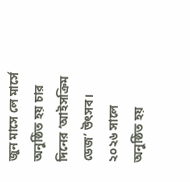জুন মাসে লে মার্সে অনুষ্ঠিত হয় চার দিনের ‘আইসক্রিম ডেজ’ উৎসব। ২০২৬ সালে অনুষ্ঠিত হয়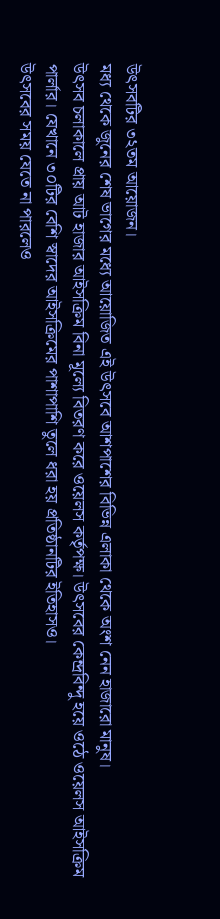উৎসবটির ৩২তম আয়োজন।
মধ্য থেকে জুনের শেষ ভাগের মধ্যে আয়োজিত এই উৎসবে আশপাশের বিভিন্ন এলাকা থেকে অংশ নেন হাজারো মানুষ।
উৎসব চলাকালে প্রায় আট হাজার আইসক্রিম বিনা মূল্যে বিতরণ করে ওয়েলস কর্তৃপক্ষ। উৎসবের কেন্দ্রবিন্দু হয়ে ওঠে ওয়েলস আইসক্রিম পার্লার। যেখানে ৩০টির বেশি স্বাদের আইসক্রিমের পাশাপাশি তুলে ধরা হয় প্রতিষ্ঠানটির ইতিহাসও।
উৎসবের সময় যেতে না পারলেও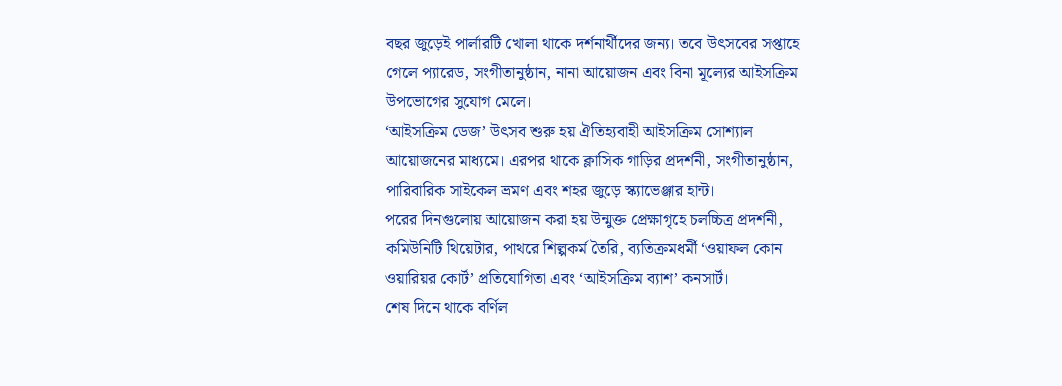বছর জুড়েই পার্লারটি খোলা থাকে দর্শনার্থীদের জন্য। তবে উৎসবের সপ্তাহে গেলে প্যারেড, সংগীতানুষ্ঠান, নানা আয়োজন এবং বিনা মূল্যের আইসক্রিম উপভোগের সুযোগ মেলে।
‘আইসক্রিম ডেজ’ উৎসব শুরু হয় ঐতিহ্যবাহী আইসক্রিম সোশ্যাল আয়োজনের মাধ্যমে। এরপর থাকে ক্লাসিক গাড়ির প্রদর্শনী, সংগীতানুষ্ঠান, পারিবারিক সাইকেল ভ্রমণ এবং শহর জুড়ে স্ক্যাভেঞ্জার হান্ট।
পরের দিনগুলোয় আয়োজন করা হয় উন্মুক্ত প্রেক্ষাগৃহে চলচ্চিত্র প্রদর্শনী, কমিউনিটি থিয়েটার, পাথরে শিল্পকর্ম তৈরি, ব্যতিক্রমধর্মী ‘ওয়াফল কোন ওয়ারিয়র কোর্ট’ প্রতিযোগিতা এবং ‘আইসক্রিম ব্যাশ’ কনসার্ট।
শেষ দিনে থাকে বর্ণিল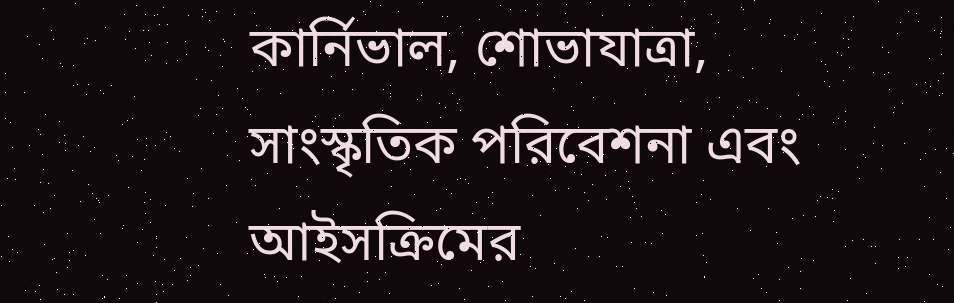কার্নিভাল, শোভাযাত্রা, সাংস্কৃতিক পরিবেশনা এবং আইসক্রিমের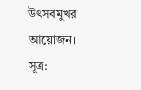উৎসবমুখর আয়োজন।
সূত্র: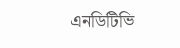এনডিটিভি